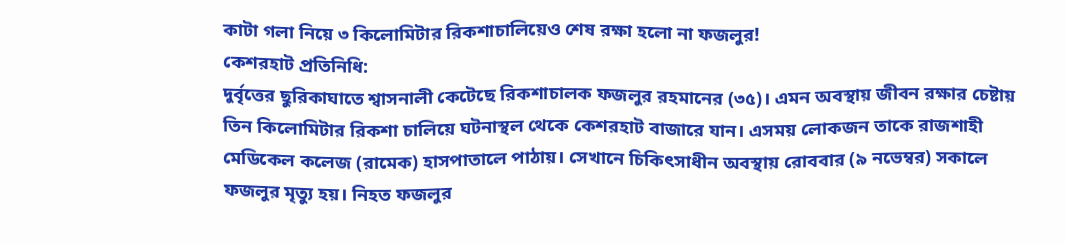কাটা গলা নিয়ে ৩ কিলোমিটার রিকশাচালিয়েও শেষ রক্ষা হলো না ফজলুর!
কেশরহাট প্রতিনিধি:
দুর্বৃত্তের ছুরিকাঘাতে শ্বাসনালী কেটেছে রিকশাচালক ফজলুর রহমানের (৩৫)। এমন অবস্থায় জীবন রক্ষার চেষ্টায় তিন কিলোমিটার রিকশা চালিয়ে ঘটনাস্থল থেকে কেশরহাট বাজারে যান। এসময় লোকজন তাকে রাজশাহী মেডিকেল কলেজ (রামেক) হাসপাতালে পাঠায়। সেখানে চিকিৎসাধীন অবস্থায় রোববার (৯ নভেম্বর) সকালে ফজলুর মৃত্যু হয়। নিহত ফজলুর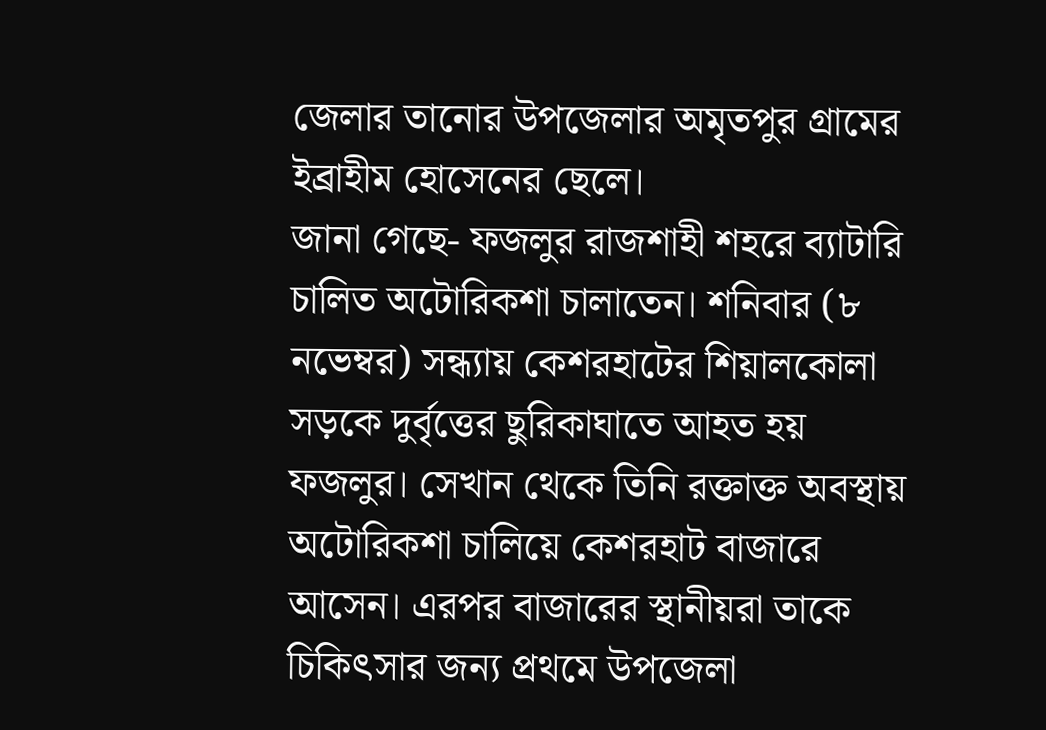জেলার তানোর উপজেলার অমৃতপুর গ্রামের ইব্রাহীম হোসেনের ছেলে।
জানা গেছে- ফজলুর রাজশাহী শহরে ব্যাটারি চালিত অটোরিকশা চালাতেন। শনিবার (৮ নভেম্বর) সন্ধ্যায় কেশরহাটের শিয়ালকোলা সড়কে দুর্বৃত্তের ছুরিকাঘাতে আহত হয় ফজলুর। সেখান থেকে তিনি রক্তাক্ত অবস্থায় অটোরিকশা চালিয়ে কেশরহাট বাজারে আসেন। এরপর বাজারের স্থানীয়রা তাকে চিকিৎসার জন্য প্রথমে উপজেলা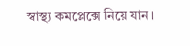স্বাস্থ্য কমপ্লেক্সে নিয়ে যান।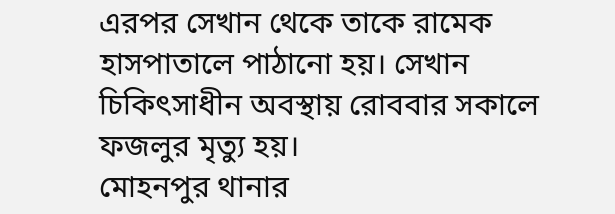এরপর সেখান থেকে তাকে রামেক হাসপাতালে পাঠানো হয়। সেখান চিকিৎসাধীন অবস্থায় রোববার সকালে ফজলুর মৃত্যু হয়।
মোহনপুর থানার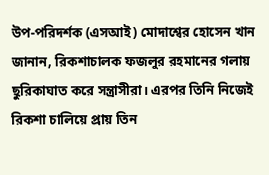উপ-পরিদর্শক (এসআই) মোদাশ্বের হোসেন খান জানান, রিকশাচালক ফজলুর রহমানের গলায় ছুরিকাঘাত করে সন্ত্রাসীরা। এরপর তিনি নিজেই রিকশা চালিয়ে প্রায় তিন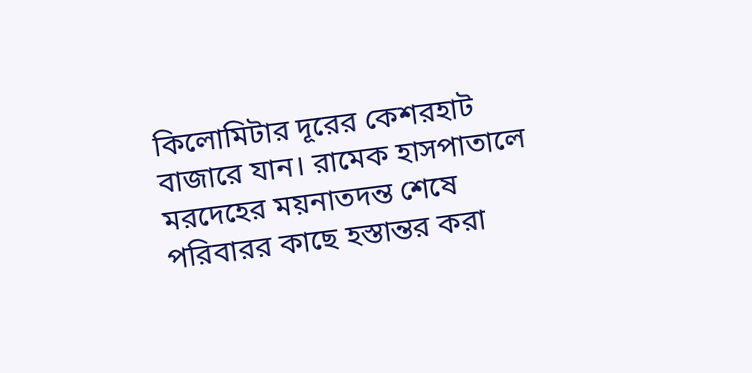কিলোমিটার দূরের কেশরহাট বাজারে যান। রামেক হাসপাতালে মরদেহের ময়নাতদন্ত শেষে পরিবারর কাছে হস্তান্তর করা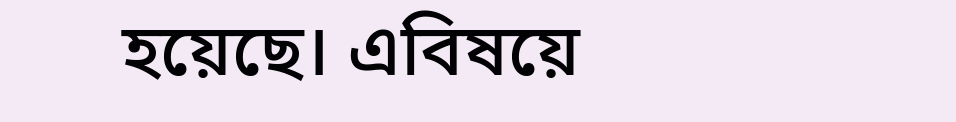হয়েছে। এবিষয়ে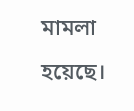মামলা হয়েছে।